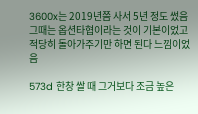3600x는 2019년쯤 사서 5년 정도 썼음
그때는 옵션타협이라는 것이 기본이었고 적당히 돌아가주기만 하면 된다 느낌이었음

573d 한창 쌀 때 그거보다 조금 높은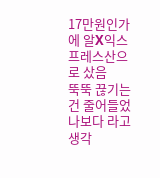17만원인가에 알X익스프레스산으로 샀음
뚝뚝 끊기는 건 줄어들었나보다 라고 생각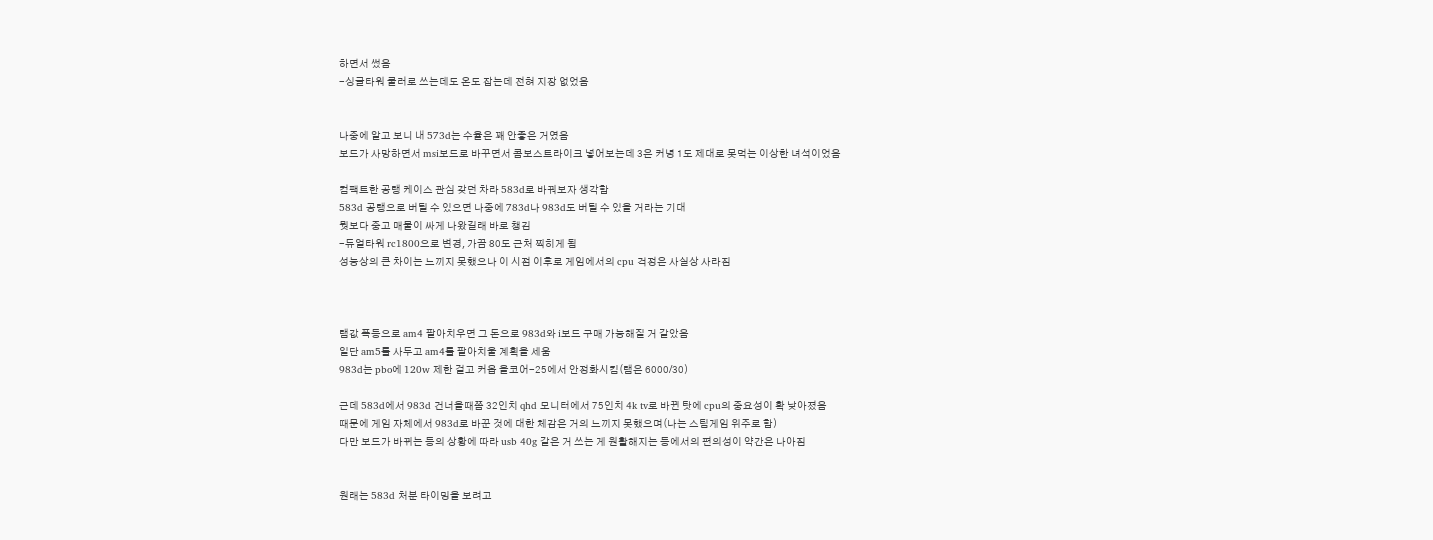하면서 썼음
-싱글타워 쿨러로 쓰는데도 온도 잡는데 전혀 지장 없었음


나중에 알고 보니 내 573d는 수율은 꽤 안좋은 거였음
보드가 사망하면서 msi보드로 바꾸면서 콤보스트라이크 넣어보는데 3은 커녕 1도 제대로 못먹는 이상한 녀석이었음

컴팩트한 공랭 케이스 관심 갖던 차라 583d로 바꿔보자 생각함
583d 공랭으로 버틸 수 있으면 나중에 783d나 983d도 버틸 수 있을 거라는 기대
뭣보다 중고 매물이 싸게 나왔길래 바로 챙김
-듀얼타워 rc1800으로 변경, 가끔 80도 근처 찍히게 됨
성능상의 큰 차이는 느끼지 못했으나 이 시점 이후로 게임에서의 cpu 걱정은 사실상 사라짐



램값 폭등으로 am4 팔아치우면 그 돈으로 983d와 i보드 구매 가능해질 거 같았음
일단 am5를 사두고 am4를 팔아치울 계획을 세움
983d는 pbo에 120w 제한 걸고 커옵 올코어-25에서 안정화시킴(램은 6000/30)

근데 583d에서 983d 건너올때쯤 32인치 qhd 모니터에서 75인치 4k tv로 바뀐 탓에 cpu의 중요성이 확 낮아졌음
때문에 게임 자체에서 983d로 바꾼 것에 대한 체감은 거의 느끼지 못했으며(나는 스팀게임 위주로 함)
다만 보드가 바뀌는 등의 상황에 따라 usb 40g 같은 거 쓰는 게 원활해지는 등에서의 편의성이 약간은 나아짐


원래는 583d 처분 타이밍을 보려고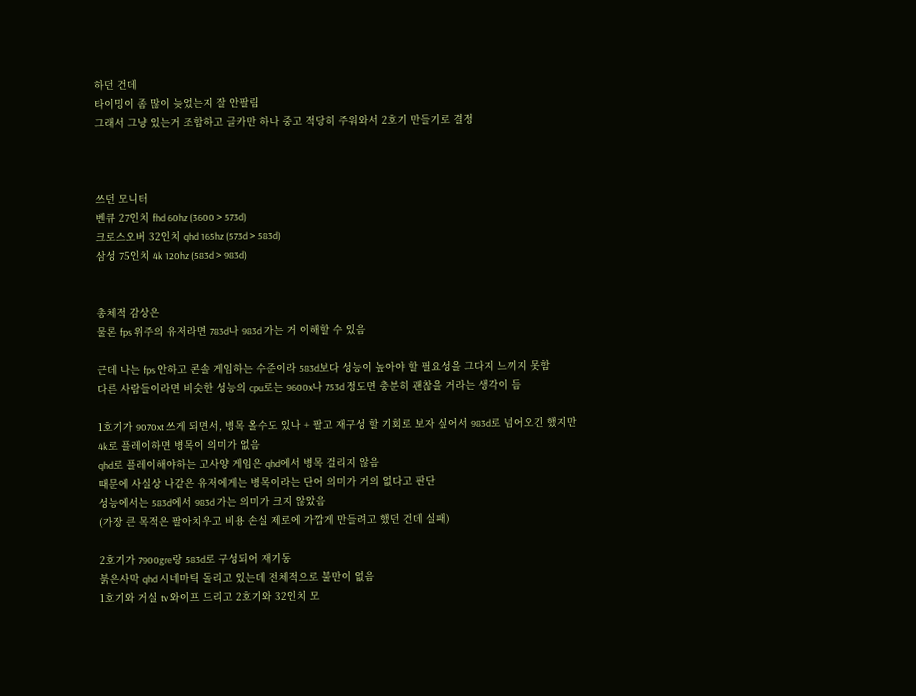하던 건데
타이밍이 좀 많이 늦었는지 잘 안팔림
그래서 그냥 있는거 조합하고 글카만 하나 중고 적당히 주워와서 2호기 만들기로 결정



쓰던 모니터
벤큐 27인치 fhd 60hz (3600 > 573d)
크로스오버 32인치 qhd 165hz (573d > 583d)
삼성 75인치 4k 120hz (583d > 983d)


총체적 감상은
물론 fps 위주의 유저라면 783d나 983d 가는 거 이해할 수 있음

근데 나는 fps 안하고 콘솔 게임하는 수준이라 583d보다 성능이 높아야 할 필요성을 그다지 느끼지 못함
다른 사람들이라면 비슷한 성능의 cpu로는 9600x나 753d 정도면 충분히 괜찮을 거라는 생각이 듬

1호기가 9070xt 쓰게 되면서, 병목 올수도 있나 + 팔고 재구성 할 기회로 보자 싶어서 983d로 넘어오긴 했지만
4k로 플레이하면 병목이 의미가 없음
qhd로 플레이해야하는 고사양 게임은 qhd에서 병목 걸리지 않음
때문에 사실상 나같은 유저에게는 병목이라는 단어 의미가 거의 없다고 판단
성능에서는 583d에서 983d 가는 의미가 크지 않았음
(가장 큰 목적은 팔아치우고 비용 손실 제로에 가깝게 만들려고 했던 건데 실패)

2호기가 7900gre랑 583d로 구성되어 재기동
붉은사막 qhd 시네마틱 돌리고 있는데 전체적으로 불만이 없음
1호기와 거실 tv 와이프 드리고 2호기와 32인치 모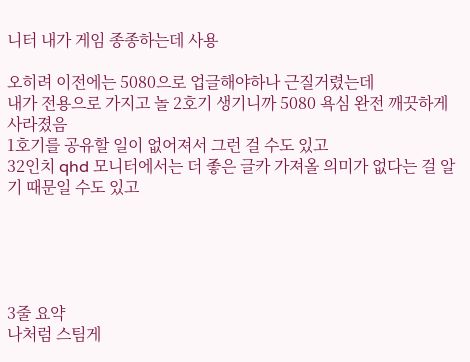니터 내가 게임 종종하는데 사용

오히려 이전에는 5080으로 업글해야하나 근질거렸는데
내가 전용으로 가지고 놀 2호기 생기니까 5080 욕심 완전 깨끗하게 사라졌음
1호기를 공유할 일이 없어져서 그런 걸 수도 있고
32인치 qhd 모니터에서는 더 좋은 글카 가져올 의미가 없다는 걸 알기 때문일 수도 있고





3줄 요약
나처럼 스팀게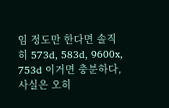임 정도만 한다면 솔직히 573d, 583d, 9600x, 753d 이거면 충분하다, 사실은 오히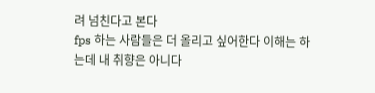려 넘친다고 본다
fps 하는 사람들은 더 올리고 싶어한다 이해는 하는데 내 취향은 아니다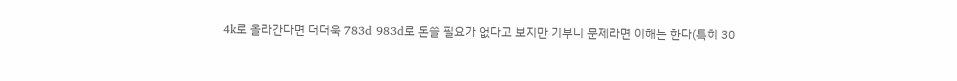4k로 올라간다면 더더욱 783d 983d로 돈쓸 필요가 없다고 보지만 기부니 문제라면 이해는 한다(특히 30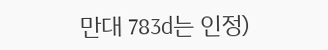만대 783d는 인정)